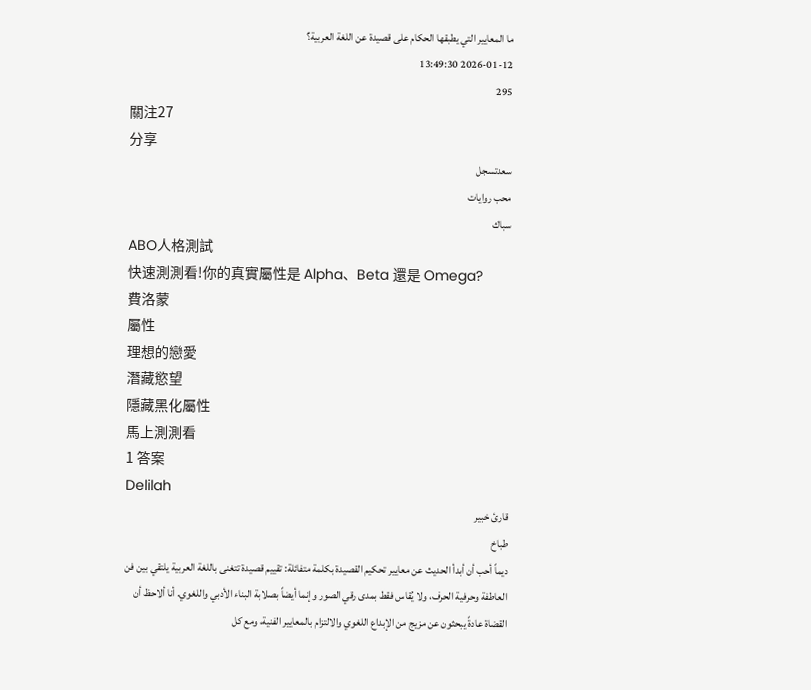ما المعايير التي يطبقها الحكام على قصيدة عن اللغة العربية؟
2026-01-12 13:49:30
295
關注27
分享
سعدتسجل
محب روايات
سباك
ABO人格測試
快速測測看!你的真實屬性是 Alpha、Beta 還是 Omega?
費洛蒙
屬性
理想的戀愛
潛藏慾望
隱藏黑化屬性
馬上測測看
1 答案
Delilah
قارئ خبير
طباخ
ديماً أحب أن أبدأ الحديث عن معايير تحكيم القصيدة بكلمة متفائلة: تقييم قصيدة تتغنى باللغة العربية يلتقي بين فن العاطفة وحرفية الحرف، ولا يُقاس فقط بمدى رقي الصور وإنما أيضاً بصلابة البناء الأدبي واللغوي. أنا ألاحظ أن القضاة عادةً يبحثون عن مزيج من الإبداع اللغوي والالتزام بالمعايير الفنية، ومع كل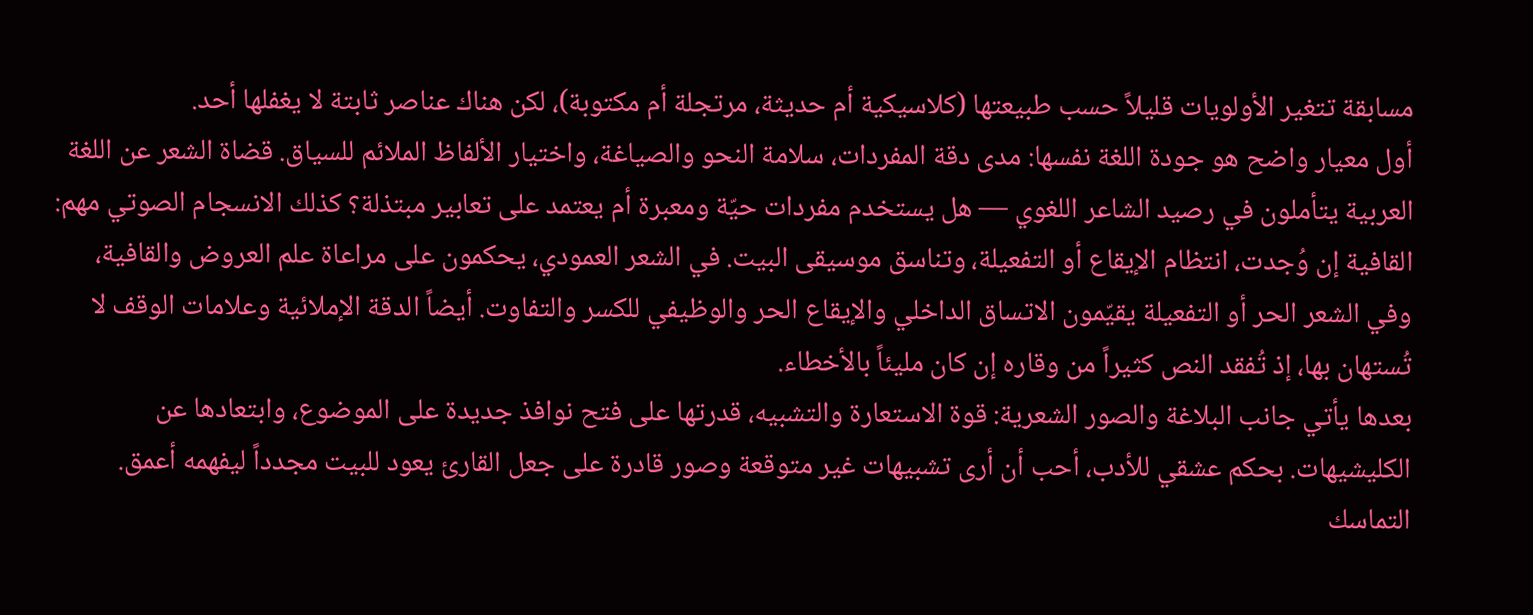مسابقة تتغير الأولويات قليلاً حسب طبيعتها (كلاسيكية أم حديثة، مرتجلة أم مكتوبة)، لكن هناك عناصر ثابتة لا يغفلها أحد.
أول معيار واضح هو جودة اللغة نفسها: مدى دقة المفردات، سلامة النحو والصياغة، واختيار الألفاظ الملائم للسياق. قضاة الشعر عن اللغة العربية يتأملون في رصيد الشاعر اللغوي — هل يستخدم مفردات حيّة ومعبرة أم يعتمد على تعابير مبتذلة؟ كذلك الانسجام الصوتي مهم: القافية إن وُجدت، انتظام الإيقاع أو التفعيلة، وتناسق موسيقى البيت. في الشعر العمودي، يحكمون على مراعاة علم العروض والقافية، وفي الشعر الحر أو التفعيلة يقيّمون الاتساق الداخلي والإيقاع الحر والوظيفي للكسر والتفاوت. أيضاً الدقة الإملائية وعلامات الوقف لا تُستهان بها، إذ تُفقد النص كثيراً من وقاره إن كان مليئاً بالأخطاء.
بعدها يأتي جانب البلاغة والصور الشعرية: قوة الاستعارة والتشبيه، قدرتها على فتح نوافذ جديدة على الموضوع، وابتعادها عن الكليشيهات. بحكم عشقي للأدب، أحب أن أرى تشبيهات غير متوقعة وصور قادرة على جعل القارئ يعود للبيت مجدداً ليفهمه أعمق. التماسك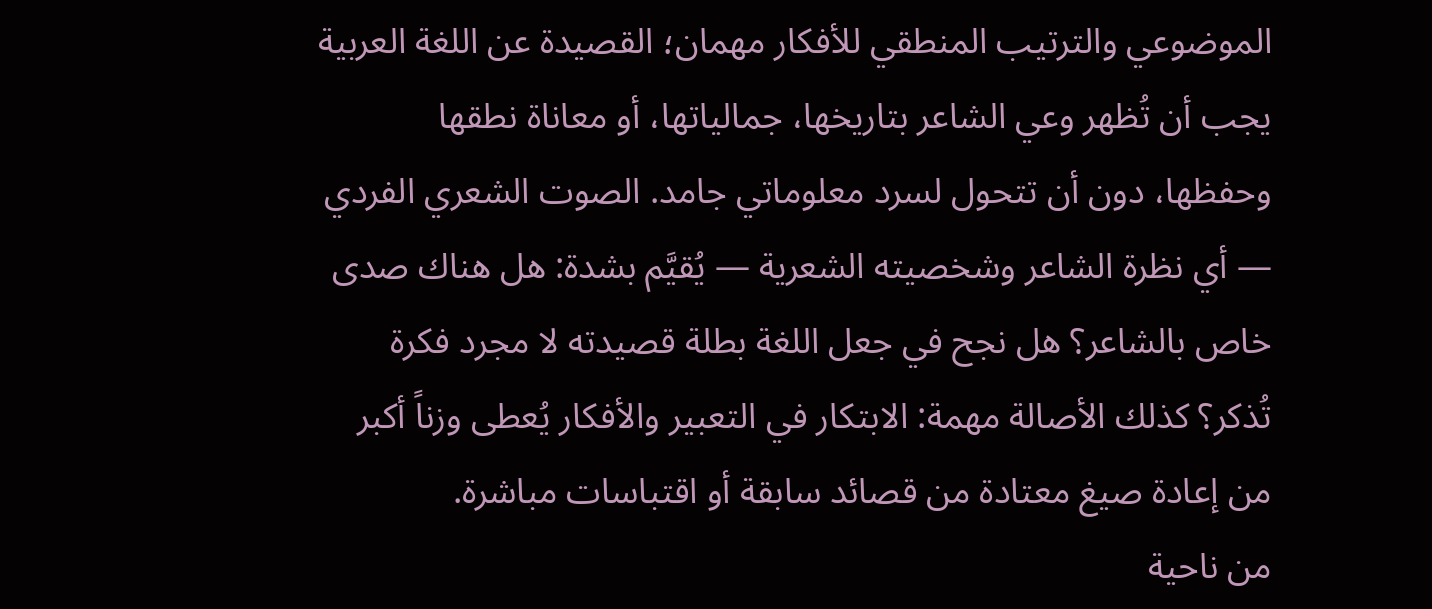الموضوعي والترتيب المنطقي للأفكار مهمان؛ القصيدة عن اللغة العربية يجب أن تُظهر وعي الشاعر بتاريخها، جمالياتها، أو معاناة نطقها وحفظها، دون أن تتحول لسرد معلوماتي جامد. الصوت الشعري الفردي — أي نظرة الشاعر وشخصيته الشعرية — يُقيَّم بشدة: هل هناك صدى خاص بالشاعر؟ هل نجح في جعل اللغة بطلة قصيدته لا مجرد فكرة تُذكر؟ كذلك الأصالة مهمة: الابتكار في التعبير والأفكار يُعطى وزناً أكبر من إعادة صيغ معتادة من قصائد سابقة أو اقتباسات مباشرة.
من ناحية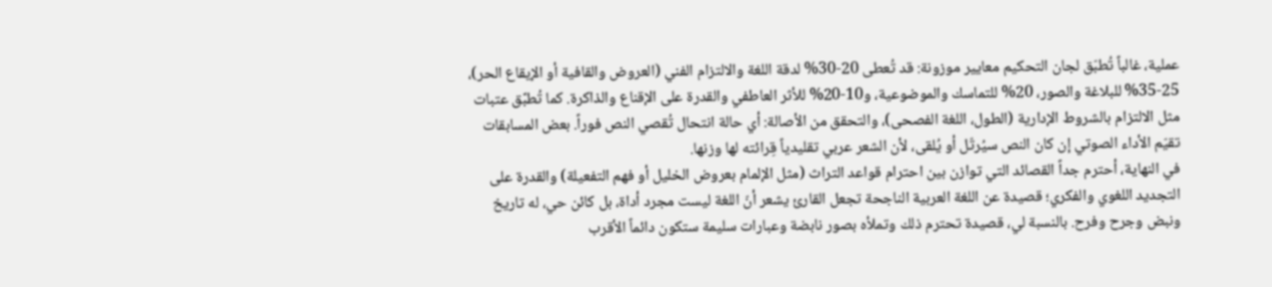عملية، غالباً تُطبّق لجان التحكيم معايير موزونة: قد تُعطى 20-30% لدقة اللغة والالتزام الفني (العروض والقافية أو الإيقاع الحر)، 25-35% للبلاغة والصور، 20% للتماسك والموضوعية، و10-20% للأثر العاطفي والقدرة على الإقناع والذاكرة. كما تُطبَّق عتبات مثل الالتزام بالشروط الإدارية (الطول، اللغة الفصحى)، والتحقق من الأصالة: أي حالة انتحال تُقصي النص فوراً. بعض المسابقات تقيّم الأداء الصوتي إن كان النص سيُرتّل أو يُلقى، لأن الشعر عربي تقليدياً قِرائته لها وزنها.
في النهاية، أحترم جداً القصائد التي توازن بين احترام قواعد التراث (مثل الإلمام بعروض الخليل أو فهم التفعيلة) والقدرة على التجديد اللغوي والفكري؛ قصيدة عن اللغة العربية الناجحة تجعل القارئ يشعر أنّ اللغة ليست مجرد أداة، بل كائن حي، له تاريخ ونبض وجرح وفرح. بالنسبة لي، قصيدة تحترم ذلك وتملأه بصور نابضة وعبارات سليمة ستكون دائماً الأقرب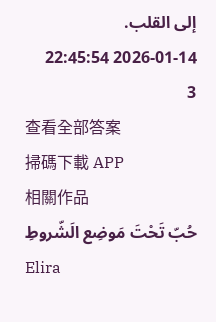إلى القلب.
2026-01-14 22:45:54
3
查看全部答案
掃碼下載 APP
相關作品
حُبّ تَحْتَ مَوضِع الَشّروطِ
Elira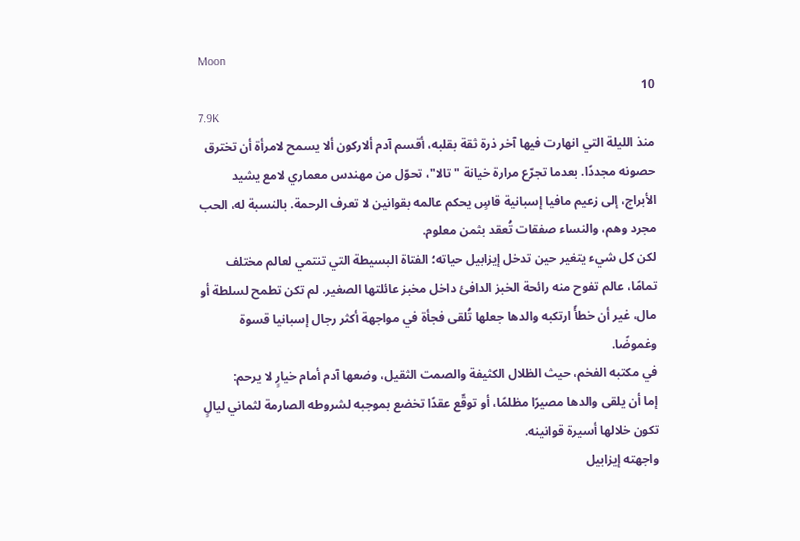Moon
10
7.9K
منذ الليلة التي انهارت فيها آخر ذرة ثقة بقلبه، أقسم آدم ألاركون ألا يسمح لامرأة أن تخترق حصونه مجددًا. بعدما تجرّع مرارة خيانة "تالا"، تحوّل من مهندس معماري لامع يشيد الأبراج، إلى زعيم مافيا إسبانية قاسٍ يحكم عالمه بقوانين لا تعرف الرحمة. بالنسبة له، الحب مجرد وهم، والنساء صفقات تُعقد بثمن معلوم.
لكن كل شيء يتغير حين تدخل إيزابيل حياته؛ الفتاة البسيطة التي تنتمي لعالم مختلف تمامًا، عالم تفوح منه رائحة الخبز الدافئ داخل مخبز عائلتها الصغير. لم تكن تطمح لسلطة أو مال، غير أن خطأً ارتكبه والدها جعلها تُلقى فجأة في مواجهة أكثر رجال إسبانيا قسوة وغموضًا.
في مكتبه الفخم، حيث الظلال الكثيفة والصمت الثقيل، وضعها آدم أمام خيارٍ لا يرحم:
إما أن يلقى والدها مصيرًا مظلمًا، أو توقّع عقدًا تخضع بموجبه لشروطه الصارمة لثماني ليالٍ تكون خلالها أسيرة قوانينه.
واجهته إيزابيل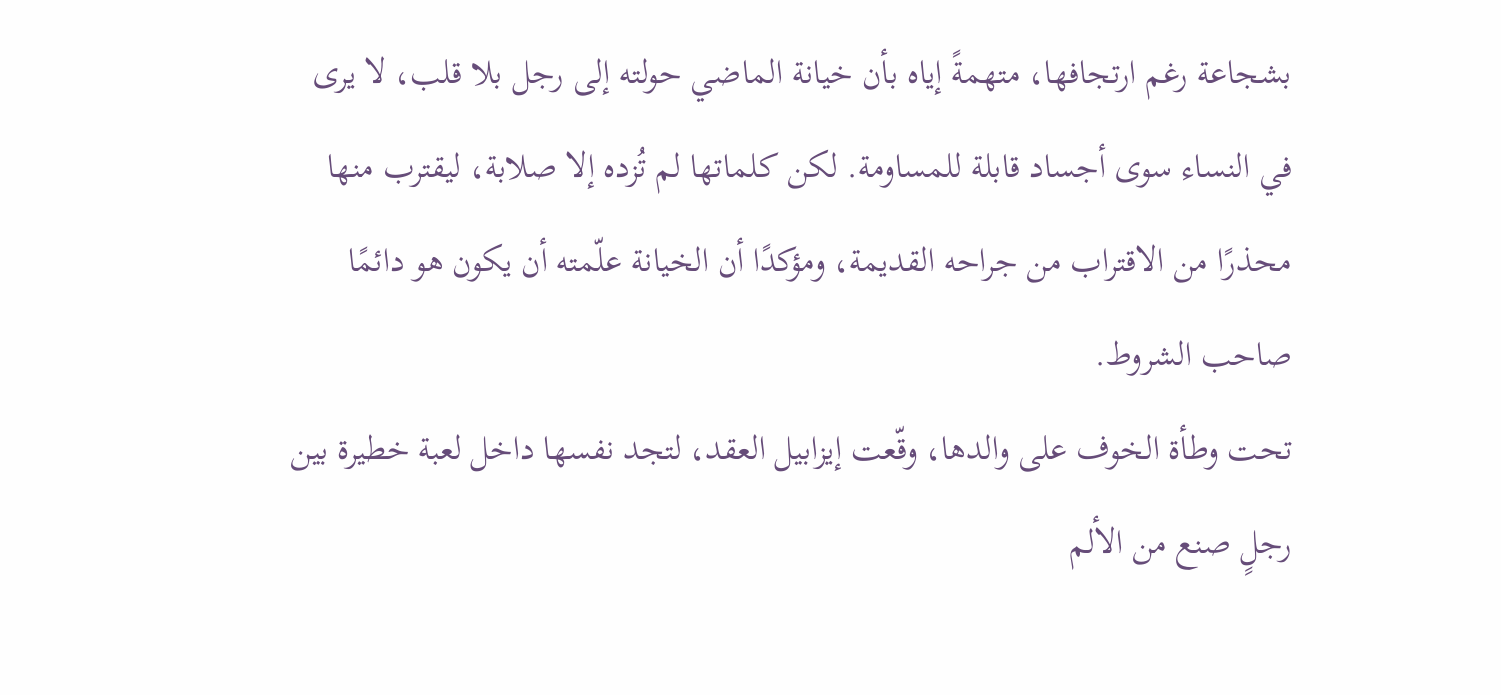بشجاعة رغم ارتجافها، متهمةً إياه بأن خيانة الماضي حولته إلى رجل بلا قلب، لا يرى في النساء سوى أجساد قابلة للمساومة. لكن كلماتها لم تُزده إلا صلابة، ليقترب منها محذرًا من الاقتراب من جراحه القديمة، ومؤكدًا أن الخيانة علّمته أن يكون هو دائمًا صاحب الشروط.
تحت وطأة الخوف على والدها، وقّعت إيزابيل العقد، لتجد نفسها داخل لعبة خطيرة بين رجلٍ صنع من الألم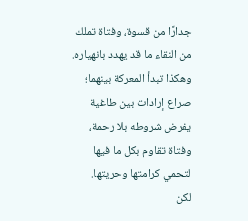جدارًا من قسوة، وفتاة تملك من النقاء ما قد يهدد بانهياره.
وهكذا تبدأ المعركة بينهما؛ صراع إرادات بين طاغية يفرض شروطه بلا رحمة، وفتاة تقاوم بكل ما فيها لتحمي كرامتها وحريتها.
لكن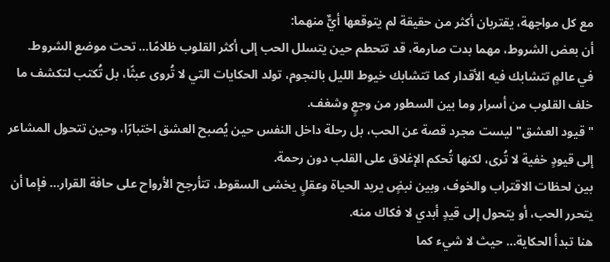مع كل مواجهة، يقتربان أكثر من حقيقة لم يتوقعها أيٌّ منهما:
أن بعض الشروط، مهما بدت صارمة، قد تتحطم حين يتسلل الحب إلى أكثر القلوب ظلامًا… تحت موضع الشروط.
في عالمٍ تتشابك فيه الأقدار كما تتشابك خيوط الليل بالنجوم، تولد الحكايات التي لا تُروى عبثًا، بل تُكتب لتكشف ما خلف القلوب من أسرار وما بين السطور من وجعٍ وشغف.
"قيود العشق" ليست مجرد قصة عن الحب، بل رحلة داخل النفس حين يُصبح العشق اختبارًا، وحين تتحول المشاعر إلى قيودٍ خفية لا تُرى، لكنها تُحكم الإغلاق على القلب دون رحمة.
بين لحظات الاقتراب والخوف، وبين نبضٍ يريد الحياة وعقلٍ يخشى السقوط، تتأرجح الأرواح على حافة القرار… فإما أن يتحرر الحب، أو يتحول إلى قيدٍ أبدي لا فكاك منه.
هنا تبدأ الحكاية… حيث لا شيء كما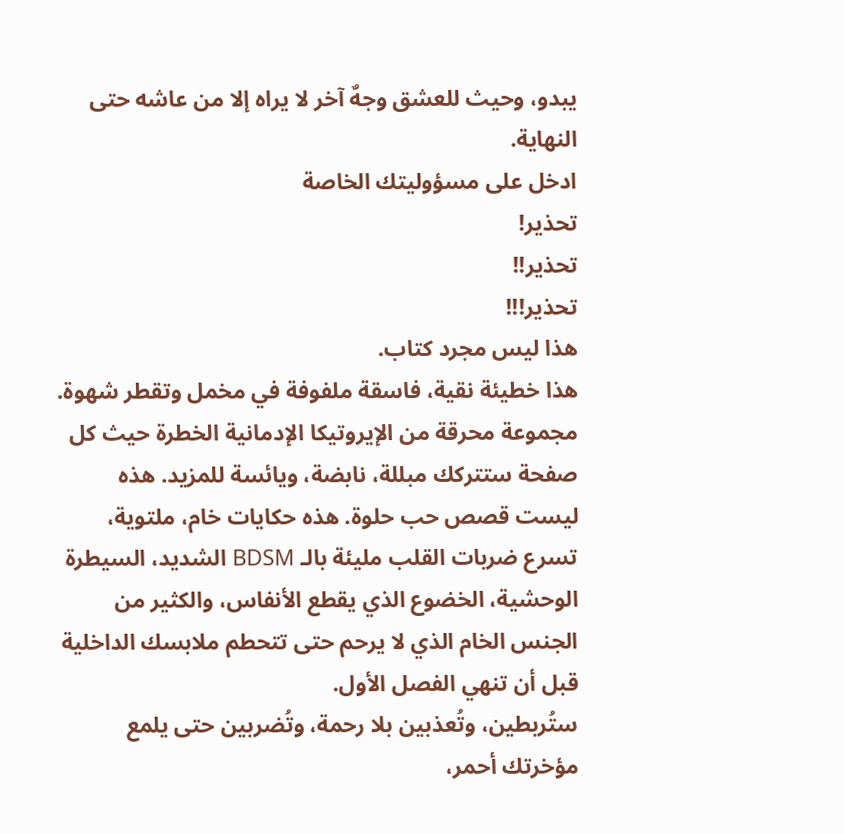يبدو، وحيث للعشق وجهٌ آخر لا يراه إلا من عاشه حتى النهاية.
ادخل على مسؤوليتك الخاصة
تحذير!
تحذير!!
تحذير!!!
هذا ليس مجرد كتاب.
هذا خطيئة نقية، فاسقة ملفوفة في مخمل وتقطر شهوة.
مجموعة محرقة من الإيروتيكا الإدمانية الخطرة حيث كل صفحة ستتركك مبللة، نابضة، ويائسة للمزيد. هذه ليست قصص حب حلوة. هذه حكايات خام، ملتوية، تسرع ضربات القلب مليئة بالـ BDSM الشديد، السيطرة الوحشية، الخضوع الذي يقطع الأنفاس، والكثير من الجنس الخام الذي لا يرحم حتى تتحطم ملابسك الداخلية قبل أن تنهي الفصل الأول.
ستُربطين، وتُعذبين بلا رحمة، وتُضربين حتى يلمع مؤخرتك أحمر،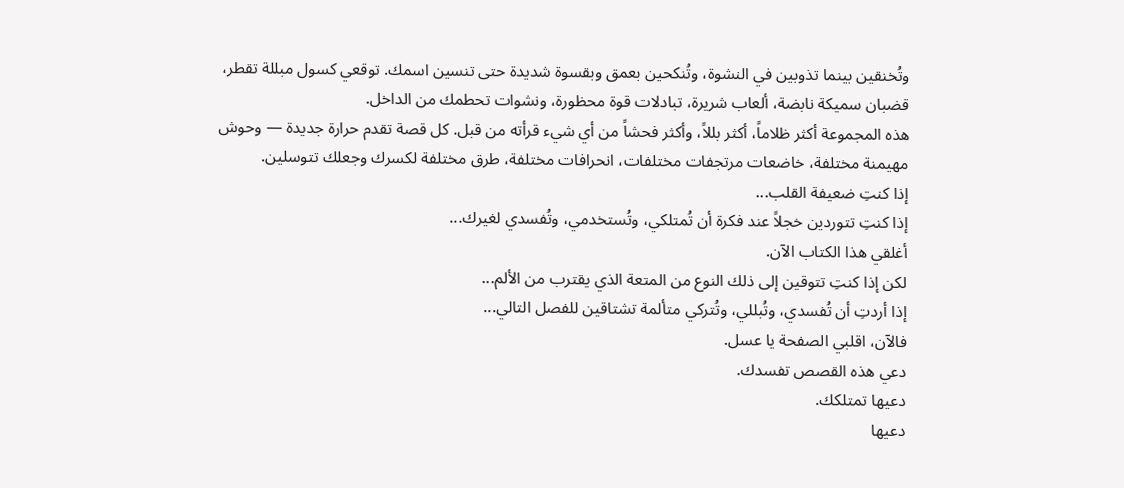وتُخنقين بينما تذوبين في النشوة، وتُنكحين بعمق وبقسوة شديدة حتى تنسين اسمك. توقعي كسول مبللة تقطر، قضبان سميكة نابضة، ألعاب شريرة، تبادلات قوة محظورة، ونشوات تحطمك من الداخل.
هذه المجموعة أكثر ظلاماً، أكثر بللاً، وأكثر فحشاً من أي شيء قرأته من قبل. كل قصة تقدم حرارة جديدة — وحوش مهيمنة مختلفة، خاضعات مرتجفات مختلفات، انحرافات مختلفة، طرق مختلفة لكسرك وجعلك تتوسلين.
إذا كنتِ ضعيفة القلب...
إذا كنتِ تتوردين خجلاً عند فكرة أن تُمتلكي، وتُستخدمي، وتُفسدي لغيرك...
أغلقي هذا الكتاب الآن.
لكن إذا كنتِ تتوقين إلى ذلك النوع من المتعة الذي يقترب من الألم...
إذا أردتِ أن تُفسدي، وتُبللي، وتُتركي متألمة تشتاقين للفصل التالي...
فالآن، اقلبي الصفحة يا عسل.
دعي هذه القصص تفسدك.
دعيها تمتلكك.
دعيها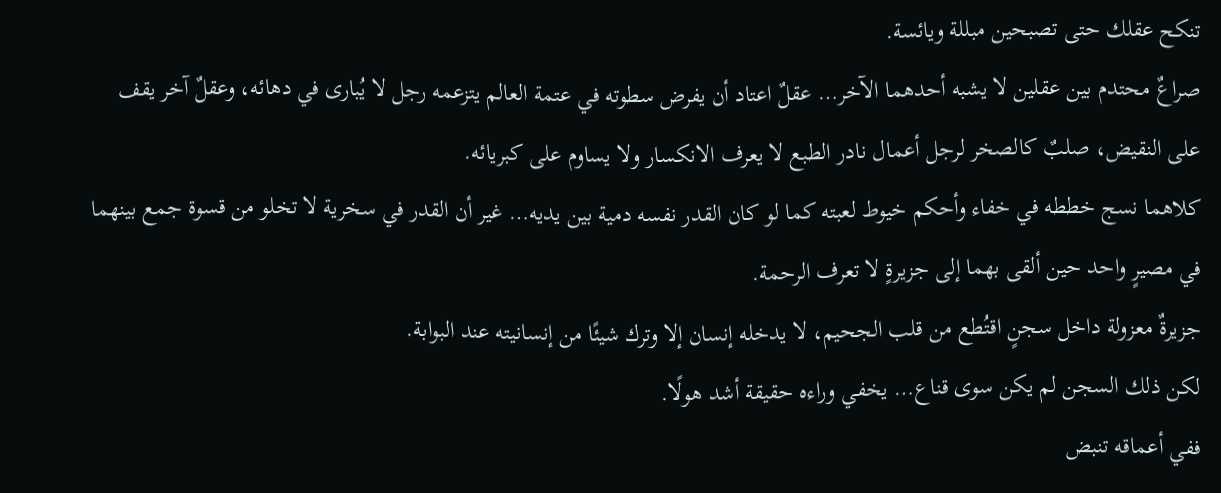تنكح عقلك حتى تصبحين مبللة ويائسة.
صراعٌ محتدم بين عقلين لا يشبه أحدهما الآخر… عقلٌ اعتاد أن يفرض سطوته في عتمة العالم يتزعمه رجل لا يُبارى في دهائه، وعقلٌ آخر يقف على النقيض، صلبٌ كالصخر لرجل أعمال نادر الطبع لا يعرف الانكسار ولا يساوم على كبريائه.
كلاهما نسج خططه في خفاء وأحكم خيوط لعبته كما لو كان القدر نفسه دمية بين يديه… غير أن القدر في سخرية لا تخلو من قسوة جمع بينهما في مصيرٍ واحد حين ألقى بهما إلى جزيرةٍ لا تعرف الرحمة.
جزيرةٌ معزولة داخل سجنٍ اقتُطع من قلب الجحيم، لا يدخله إنسان إلا وترك شيئًا من إنسانيته عند البوابة.
لكن ذلك السجن لم يكن سوى قناع… يخفي وراءه حقيقة أشد هولًا.
ففي أعماقه تنبض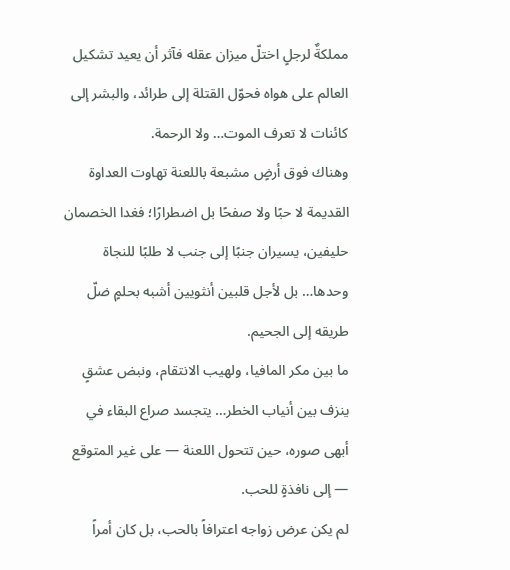مملكةٌ لرجلٍ اختلّ ميزان عقله فآثر أن يعيد تشكيل العالم على هواه فحوّل القتلة إلى طرائد، والبشر إلى كائنات لا تعرف الموت… ولا الرحمة.
وهناك فوق أرضٍ مشبعة باللعنة تهاوت العداوة القديمة لا حبًا ولا صفحًا بل اضطرارًا؛ فغدا الخصمان حليفين، يسيران جنبًا إلى جنب لا طلبًا للنجاة وحدها… بل لأجل قلبين أنثويين أشبه بحلمٍ ضلّ طريقه إلى الجحيم.
ما بين مكر المافيا، ولهيب الانتقام، ونبض عشقٍ ينزف بين أنياب الخطر… يتجسد صراع البقاء في أبهى صوره، حين تتحول اللعنة — على غير المتوقع — إلى نافذةٍ للحب.
لم يكن عرض زواجه اعترافاً بالحب، بل كان أمراً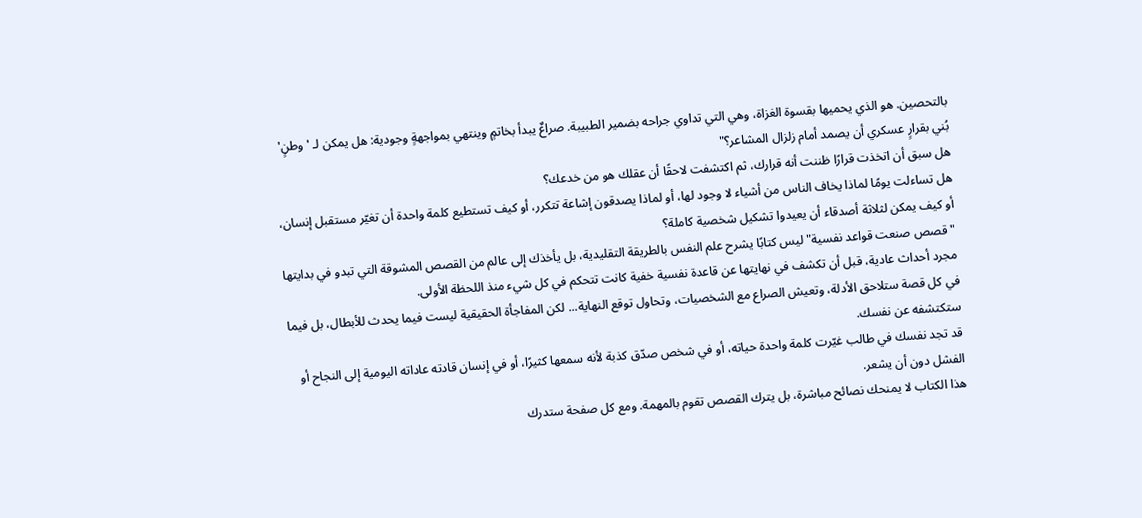بالتحصين. هو الذي يحميها بقسوة الغزاة، وهي التي تداوي جراحه بضمير الطبيبة. صراعٌ يبدأ بخاتمٍ وينتهي بمواجهةٍ وجودية: هل يمكن لـ 'وطنٍ' بُني بقرارٍ عسكري أن يصمد أمام زلزال المشاعر؟"
هل سبق أن اتخذت قرارًا ظننت أنه قرارك، ثم اكتشفت لاحقًا أن عقلك هو من خدعك؟
هل تساءلت يومًا لماذا يخاف الناس من أشياء لا وجود لها، أو لماذا يصدقون إشاعة تتكرر، أو كيف تستطيع كلمة واحدة أن تغيّر مستقبل إنسان، أو كيف يمكن لثلاثة أصدقاء أن يعيدوا تشكيل شخصية كاملة؟
"قصص صنعت قواعد نفسية" ليس كتابًا يشرح علم النفس بالطريقة التقليدية، بل يأخذك إلى عالم من القصص المشوقة التي تبدو في بدايتها مجرد أحداث عادية، قبل أن تكشف في نهايتها عن قاعدة نفسية خفية كانت تتحكم في كل شيء منذ اللحظة الأولى.
في كل قصة ستلاحق الأدلة، وتعيش الصراع مع الشخصيات، وتحاول توقع النهاية... لكن المفاجأة الحقيقية ليست فيما يحدث للأبطال، بل فيما ستكتشفه عن نفسك.
قد تجد نفسك في طالب غيّرت كلمة واحدة حياته، أو في شخص صدّق كذبة لأنه سمعها كثيرًا، أو في إنسان قادته عاداته اليومية إلى النجاح أو الفشل دون أن يشعر.
هذا الكتاب لا يمنحك نصائح مباشرة، بل يترك القصص تقوم بالمهمة. ومع كل صفحة ستدرك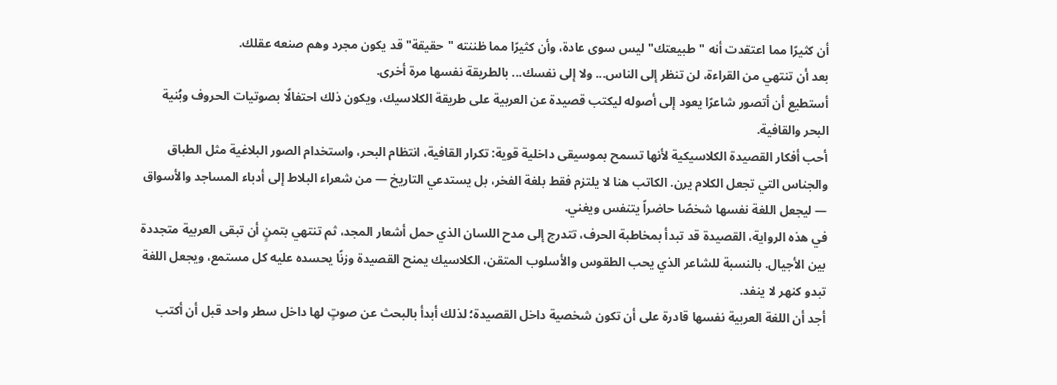أن كثيرًا مما اعتقدت أنه "طبيعتك" ليس سوى عادة، وأن كثيرًا مما ظننته "حقيقة" قد يكون مجرد وهم صنعه عقلك.
بعد أن تنتهي من القراءة، لن تنظر إلى الناس... ولا إلى نفسك... بالطريقة نفسها مرة أخرى.
أستطيع أن أتصور شاعرًا يعود إلى أصوله ليكتب قصيدة عن العربية على طريقة الكلاسيك، ويكون ذلك احتفالًا بصوتيات الحروف وبُنية البحر والقافية.
أحب أفكار القصيدة الكلاسيكية لأنها تسمح بموسيقى داخلية قوية: تكرار القافية، انتظام البحر، واستخدام الصور البلاغية مثل الطباق والجناس التي تجعل الكلام يرن. الكاتب هنا لا يلتزم فقط بلغة الفخر، بل يستدعي التاريخ — من شعراء البلاط إلى أدباء المساجد والأسواق — ليجعل اللغة نفسها شخصًا حاضراً يتنفس ويغني.
في هذه الرواية، القصيدة قد تبدأ بمخاطبة الحرف، تتدرج إلى مدح اللسان الذي حمل أشعار المجد، ثم تنتهي بتمنٍ أن تبقى العربية متجددة بين الأجيال. بالنسبة للشاعر الذي يحب الطقوس والأسلوب المتقن، الكلاسيك يمنح القصيدة وزنًا يحسده عليه كل مستمع، ويجعل اللغة تبدو كنهر لا ينفد.
أجد أن اللغة العربية نفسها قادرة على أن تكون شخصية داخل القصيدة؛ لذلك أبدأ بالبحث عن صوتٍ لها داخل سطر واحد قبل أن أكتب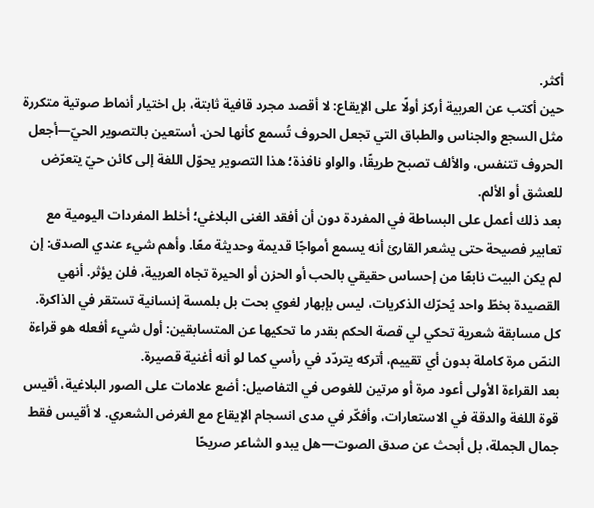أكثر.
حين أكتب عن العربية أركز أولًا على الإيقاع: لا أقصد مجرد قافية ثابتة، بل اختيار أنماط صوتية متكررة مثل السجع والجناس والطباق التي تجعل الحروف تُسمع كأنها لحن. أستعين بالتصوير الحيّ—أجعل الحروف تتنفس، والألف تصبح طريقًا، والواو نافذة؛ هذا التصوير يحوّل اللغة إلى كائن حيّ يتعرّض للعشق أو الألم.
بعد ذلك أعمل على البساطة في المفردة دون أن أفقد الغنى البلاغي؛ أخلط المفردات اليومية مع تعابير فصيحة حتى يشعر القارئ أنه يسمع أمواجًا قديمة وحديثة معًا. وأهم شيء عندي الصدق: إن لم يكن البيت نابعًا من إحساس حقيقي بالحب أو الحزن أو الحيرة تجاه العربية، فلن يؤثر. أنهي القصيدة بخطّ واحد يُحرّك الذكريات، ليس بإبهار لغوي بحت بل بلمسة إنسانية تستقر في الذاكرة.
كل مسابقة شعرية تحكي لي قصة الحكم بقدر ما تحكيها عن المتسابقين: أول شيء أفعله هو قراءة النصّ مرة كاملة بدون أي تقييم، أتركه يتردّد في رأسي كما لو أنه أغنية قصيرة.
بعد القراءة الأولى أعود مرة أو مرتين للغوص في التفاصيل: أضع علامات على الصور البلاغية، أقيس قوة اللغة والدقة في الاستعارات، وأفكّر في مدى انسجام الإيقاع مع الغرض الشعري. لا أقيس فقط جمال الجملة، بل أبحث عن صدق الصوت—هل يبدو الشاعر صريحًا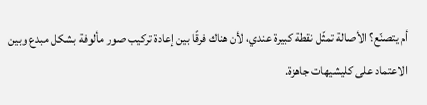أم يتصنّع؟ الأصالة تمثّل نقطة كبيرة عندي، لأن هناك فرقًا بين إعادة تركيب صور مألوفة بشكل مبدع وبين الاعتماد على كليشيهات جاهزة.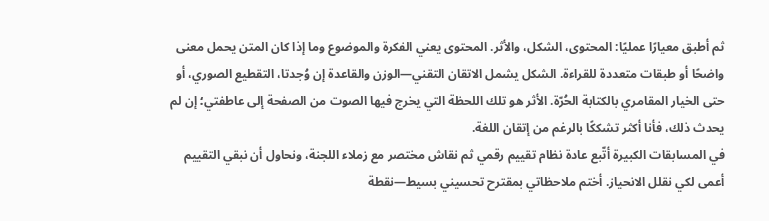ثم أطبق معيارًا عمليًا: المحتوى، الشكل، والأثر. المحتوى يعني الفكرة والموضوع وما إذا كان المتن يحمل معنى واضحًا أو طبقات متعددة للقراءة. الشكل يشمل الاتقان التقني—الوزن والقاعدة إن وُجدتا، التقطيع الصوري، أو حتى الخيار المقامري بالكتابة الحُرّة. الأثر هو تلك اللحظة التي يخرج فيها الصوت من الصفحة إلى عاطفتي؛ إن لم يحدث ذلك، فأنا أكثر تشككًا بالرغم من إتقان اللغة.
في المسابقات الكبيرة أتّبع عادة نظام تقييم رقمي ثم نقاش مختصر مع زملاء اللجنة، ونحاول أن نبقي التقييم أعمى لكي نقلل الانحياز. أختم ملاحظاتي بمقترح تحسيني بسيط—نقطة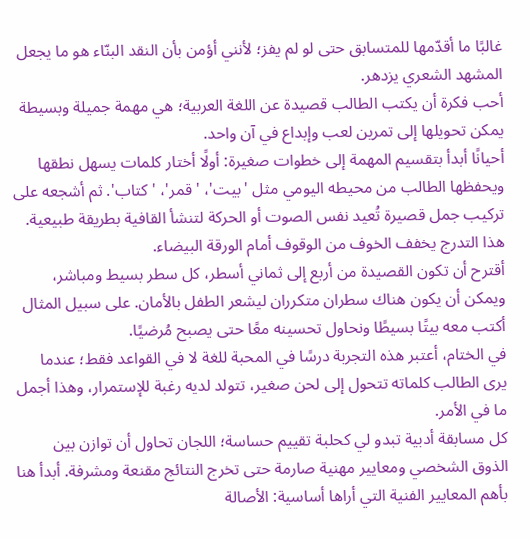غالبًا ما أقدّمها للمتسابق حتى لو لم يفز؛ لأنني أؤمن بأن النقد البنّاء هو ما يجعل المشهد الشعري يزدهر.
أحب فكرة أن يكتب الطالب قصيدة عن اللغة العربية؛ هي مهمة جميلة وبسيطة يمكن تحويلها إلى تمرين لعب وإبداع في آن واحد.
أحيانًا أبدأ بتقسيم المهمة إلى خطوات صغيرة: أولًا أختار كلمات يسهل نطقها ويحفظها الطالب من محيطه اليومي مثل 'بيت'، 'قمر'، 'كتاب'. ثم أشجعه على تركيب جمل قصيرة تُعيد نفس الصوت أو الحركة لتنشأ القافية بطريقة طبيعية. هذا التدرج يخفف الخوف من الوقوف أمام الورقة البيضاء.
أقترح أن تكون القصيدة من أربع إلى ثماني أسطر، كل سطر بسيط ومباشر، ويمكن أن يكون هناك سطران متكرران ليشعر الطفل بالأمان. على سبيل المثال أكتب معه بيتًا بسيطًا ونحاول تحسينه معًا حتى يصبح مُرضيًا.
في الختام، أعتبر هذه التجربة درسًا في المحبة للغة لا في القواعد فقط؛ عندما يرى الطالب كلماته تتحول إلى لحن صغير، تتولد لديه رغبة للإستمرار، وهذا أجمل ما في الأمر.
كل مسابقة أدبية تبدو لي كحلبة تقييم حساسة؛ اللجان تحاول أن توازن بين الذوق الشخصي ومعايير مهنية صارمة حتى تخرج النتائج مقنعة ومشرفة. أبدأ هنا بأهم المعايير الفنية التي أراها أساسية: الأصالة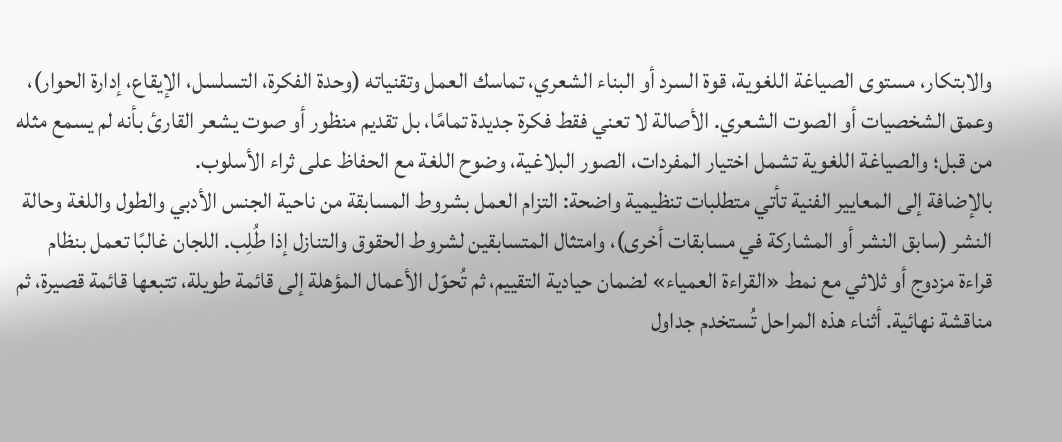والابتكار، مستوى الصياغة اللغوية، قوة السرد أو البناء الشعري، تماسك العمل وتقنياته (وحدة الفكرة، التسلسل، الإيقاع، إدارة الحوار)، وعمق الشخصيات أو الصوت الشعري. الأصالة لا تعني فقط فكرة جديدة تمامًا، بل تقديم منظور أو صوت يشعر القارئ بأنه لم يسمع مثله من قبل؛ والصياغة اللغوية تشمل اختيار المفردات، الصور البلاغية، وضوح اللغة مع الحفاظ على ثراء الأسلوب.
بالإضافة إلى المعايير الفنية تأتي متطلبات تنظيمية واضحة: التزام العمل بشروط المسابقة من ناحية الجنس الأدبي والطول واللغة وحالة النشر (سابق النشر أو المشاركة في مسابقات أخرى)، وامتثال المتسابقين لشروط الحقوق والتنازل إذا طُلِب. اللجان غالبًا تعمل بنظام قراءة مزدوج أو ثلاثي مع نمط «القراءة العمياء» لضمان حيادية التقييم، ثم تُحوّل الأعمال المؤهلة إلى قائمة طويلة، تتبعها قائمة قصيرة، ثم مناقشة نهائية. أثناء هذه المراحل تُستخدم جداول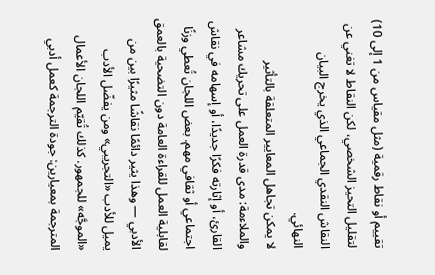تقييم أو نقاط رقمية (مثل مقياس من 1 إلى 10) لتقليل التحيز الشخصي، لكن النقاط لا تغني عن النقاش النقدي الجماعي الذي يخرج البيان النهائي.
لا يمكن تجاهل المعايير المتعلقة بالتأثير والملاءمة: مدى قدرة العمل على تحريك مشاعر القارئ، أو إثارته فكرًا جديدًا، أو إسهامه في نقاش اجتماعي أو ثقافي مهم. بعض اللجان تُعطي وزنًا لقابلية العمل للقراءة العامة دون التضحية بالعمق الأدبي — وهذا يثير دائمًا نقاشًا مثيرًا بين من يميل للأدب «التجريبي» ومن يفضّل الأدب «الموجَّه» للجمهور. كذلك تُقيّم اللجان الأعمال المترجمة بمعيارين: جودة الترجمة كعمل أدبي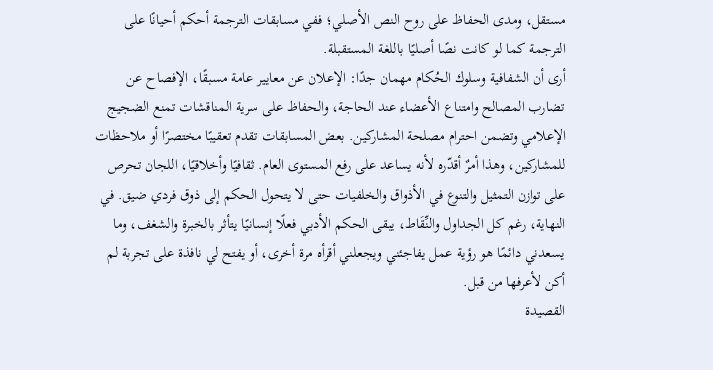مستقل، ومدى الحفاظ على روح النص الأصلي؛ ففي مسابقات الترجمة أحكم أحيانًا على الترجمة كما لو كانت نصًا أصليًا باللغة المستقبلة.
أرى أن الشفافية وسلوك الحُكام مهمان جدًا: الإعلان عن معايير عامة مسبقًا، الإفصاح عن تضارب المصالح وامتناع الأعضاء عند الحاجة، والحفاظ على سرية المناقشات تمنع الضجيج الإعلامي وتضمن احترام مصلحة المشاركين. بعض المسابقات تقدم تعقيبًا مختصرًا أو ملاحظات للمشاركين، وهذا أمرٌ أقدّره لأنه يساعد على رفع المستوى العام. ثقافيًا وأخلاقيًا، اللجان تحرص على توازن التمثيل والتنوع في الأذواق والخلفيات حتى لا يتحول الحكم إلى ذوق فردي ضيق. في النهاية، رغم كل الجداول والنِّقَاط، يبقى الحكم الأدبي فعلًا إنسانيًا يتأثر بالخبرة والشغف، وما يسعدني دائمًا هو رؤية عمل يفاجئني ويجعلني أقرأه مرة أخرى، أو يفتح لي نافذة على تجربة لم أكن لأعرفها من قبل.
القصيدة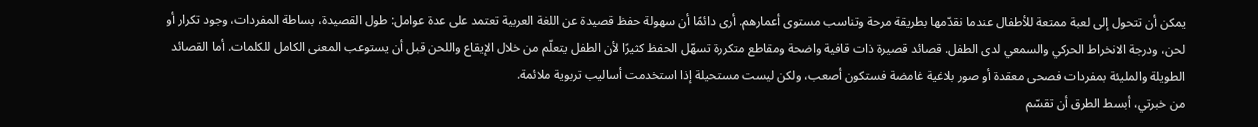يمكن أن تتحول إلى لعبة ممتعة للأطفال عندما نقدّمها بطريقة مرحة وتناسب مستوى أعمارهم. أرى دائمًا أن سهولة حفظ قصيدة عن اللغة العربية تعتمد على عدة عوامل: طول القصيدة، بساطة المفردات، وجود تكرار أو لحن، ودرجة الانخراط الحركي والسمعي لدى الطفل. قصائد قصيرة ذات قافية واضحة ومقاطع متكررة تسهّل الحفظ كثيرًا لأن الطفل يتعلّم من خلال الإيقاع واللحن قبل أن يستوعب المعنى الكامل للكلمات. أما القصائد الطويلة والمليئة بمفردات فصحى معقدة أو صور بلاغية غامضة فستكون أصعب، ولكن ليست مستحيلة إذا استخدمت أساليب تربوية ملائمة.
من خبرتي، أبسط الطرق أن تقسّم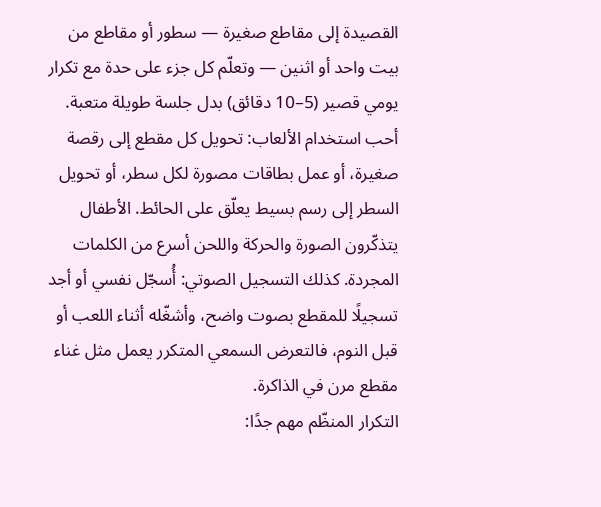القصيدة إلى مقاطع صغيرة — سطور أو مقاطع من بيت واحد أو اثنين — وتعلّم كل جزء على حدة مع تكرار يومي قصير (5–10 دقائق) بدل جلسة طويلة متعبة. أحب استخدام الألعاب: تحويل كل مقطع إلى رقصة صغيرة، أو عمل بطاقات مصورة لكل سطر، أو تحويل السطر إلى رسم بسيط يعلّق على الحائط. الأطفال يتذكّرون الصورة والحركة واللحن أسرع من الكلمات المجردة. كذلك التسجيل الصوتي: أُسجّل نفسي أو أجد تسجيلًا للمقطع بصوت واضح، وأشغّله أثناء اللعب أو قبل النوم، فالتعرض السمعي المتكرر يعمل مثل غناء مقطع مرن في الذاكرة.
التكرار المنظّم مهم جدًا: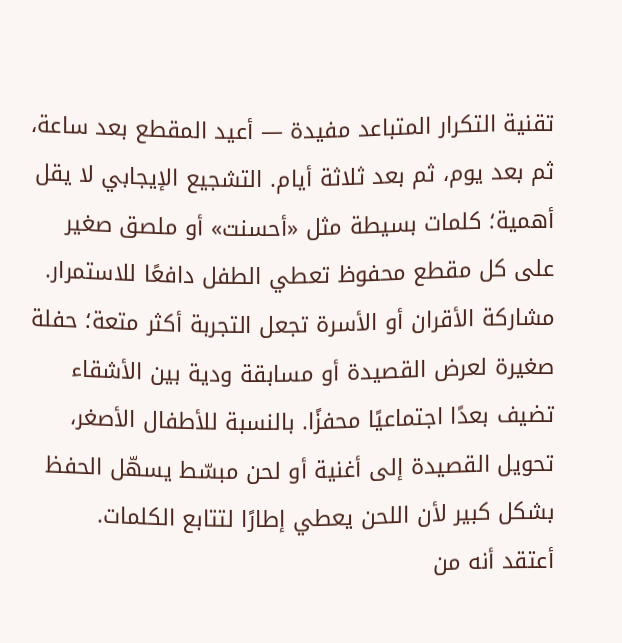تقنية التكرار المتباعد مفيدة — أعيد المقطع بعد ساعة، ثم بعد يوم، ثم بعد ثلاثة أيام. التشجيع الإيجابي لا يقل أهمية؛ كلمات بسيطة مثل «أحسنت» أو ملصق صغير على كل مقطع محفوظ تعطي الطفل دافعًا للاستمرار. مشاركة الأقران أو الأسرة تجعل التجربة أكثر متعة؛ حفلة صغيرة لعرض القصيدة أو مسابقة ودية بين الأشقاء تضيف بعدًا اجتماعيًا محفزًا. بالنسبة للأطفال الأصغر، تحويل القصيدة إلى أغنية أو لحن مبسّط يسهّل الحفظ بشكل كبير لأن اللحن يعطي إطارًا لتتابع الكلمات.
أعتقد أنه من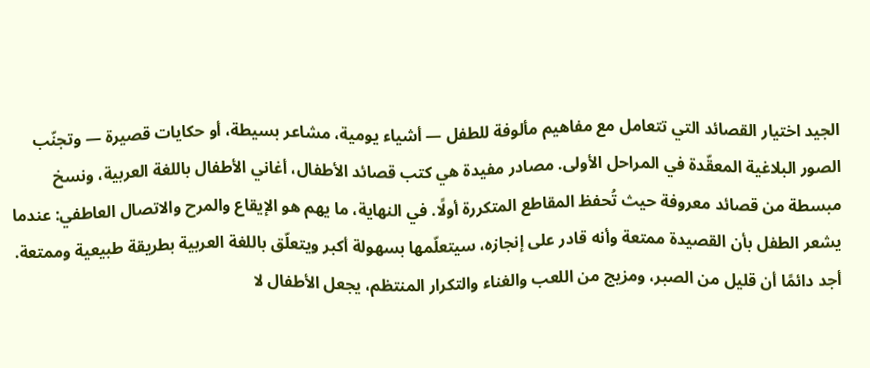الجيد اختيار القصائد التي تتعامل مع مفاهيم مألوفة للطفل — أشياء يومية، مشاعر بسيطة، أو حكايات قصيرة — وتجنّب الصور البلاغية المعقّدة في المراحل الأولى. مصادر مفيدة هي كتب قصائد الأطفال، أغاني الأطفال باللغة العربية، ونسخ مبسطة من قصائد معروفة حيث تُحفظ المقاطع المتكررة أولًا. في النهاية، ما يهم هو الإيقاع والمرح والاتصال العاطفي: عندما يشعر الطفل بأن القصيدة ممتعة وأنه قادر على إنجازه، سيتعلّمها بسهولة أكبر ويتعلّق باللغة العربية بطريقة طبيعية وممتعة. أجد دائمًا أن قليل من الصبر، ومزيج من اللعب والغناء والتكرار المنتظم، يجعل الأطفال لا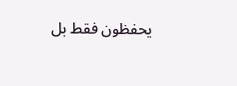يحفظون فقط بل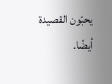يحبّون القصيدة أيضًا.